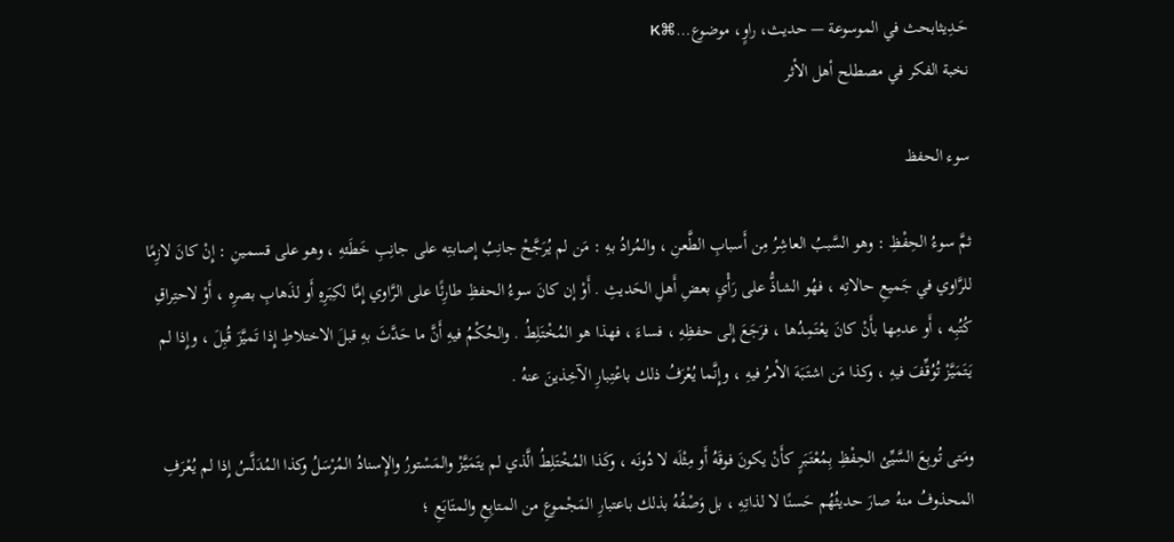حَـدِيثابحث في الموسوعة — حديث، راوٍ، موضوع…⌘K
نخبة الفكر في مصطلح أهل الأثر

سوء الحفظ

ثمَّ سوءُ الحِفْظِ : وهو السَّببُ العاشِرُ مِن أَسبابِ الطَّعنِ ، والمُرادُ بهِ : مَن لم يُرَجَّحْ جانِبُ إِصابتِه على جانِبِ خَطَئهِ ، وهو على قسمينِ : إِنْ كانَ لازِمًا للرَّاوي في جَميعِ حالاتِه ، فهُو الشاذُّ على رَأْيِ بعضِ أَهلِ الحَديثِ . أَوْ إن كانَ سوءُ الحفظِ طارِئًا على الرَّاوي إِمَّا لكِبَرِهِ أَو لذَهابِ بصرِه ، أَوْ لاحتِراقِ كُتُبِه ، أَو عدمِها بأَنْ كانَ يعْتَمِدُها ، فرَجَعَ إِلى حفظِهِ ، فساءَ ، فهذا هو المُخْتَلِطُ . والحُكْمُ فيهِ أَنَّ ما حَدَّثَ بهِ قبلَ الاختلاطِ إِذا تَميَّزَ قُبِلَ ، وإِذا لم يَتَمَيَّزْ تُوُقِّفَ فيهِ ، وكذا مَن اشتَبَهَ الأمرُ فيهِ ، وإِنَّما يُعْرَفُ ذلك باعْتِبارِ الآخِذينَ عنهُ .

ومَتى تُوبِعَ السَّيِّئ الحِفْظِ بِمُعْتَبَرٍ كأَنْ يكونَ فوقَهُ أَو مِثْلَه لا دُونَه ، وكَذا المُخْتَلِطُ الَّذي لم يتَمَيَّزْ والمَسْتورُ والإِسنادُ المُرْسَلُ وكذا المُدَلَّسُ إِذا لم يُعْرَفِ المحذوفُ منهُ صارَ حديثُهُم حَسنًا لا لذاتِهِ ، بل وَصْفُهُ بذلك باعتبارِ المَجْموعِ من المتابِعِ والمتَابَعِ ؛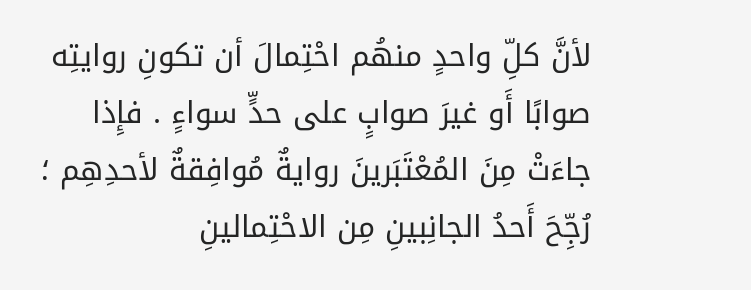لأنَّ كلِّ واحدٍ منهُم احْتِمالَ أن تكونِ روايتِه صوابًا أَو غيرَ صوابٍ على حدٍّ سواءٍ . فإِذا جاءَتْ مِنَ المُعْتَبَرينَ روايةٌ مُوافِقةٌ لأحدِهِم ؛ رُجِّحَ أَحدُ الجانِبينِ مِن الاحْتِمالينِ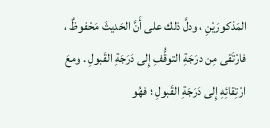المَذكورَيْنِ ، ودلَّ ذلك على أَنَّ الحَديثَ مَحْفوظٌ ، فارْتَقى مِن درَجَةِ التوقُّفِ إِلى دَرَجَةِ القَبولِ . ومعَ ارْتِقائِهِ إِلى دَرَجَةِ القَبولِ ؛ فهُو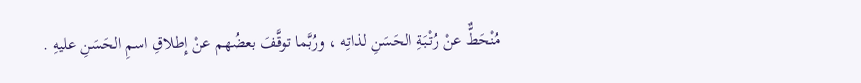مُنْحَطٌّ عنْ رُتْبَةِ الحَسَنِ لذاتِه ، ورُبَّما توقَّفَ بعضُهم عنْ إِطلاقِ اسمِ الحَسَنِ عليهِ .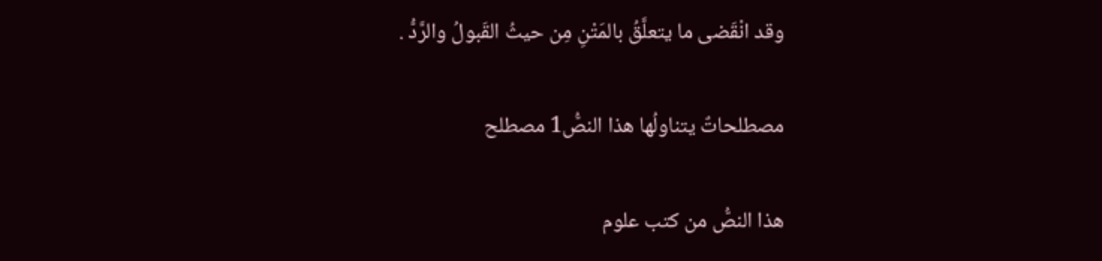وقد انْقَضى ما يتعلَّقُ بالمَتْنِ مِن حيثُ القَبولُ والرَّدُّ .

مصطلحاتٌ يتناولُها هذا النصُّ1 مصطلح

هذا النصُّ من كتب علوم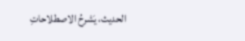الحديث، يَشرحُ الاصطلاحاتِ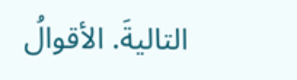التاليةَ. الأقوالُ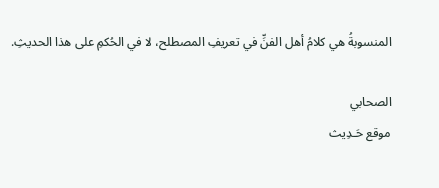المنسوبةُ هي كلامُ أهل الفنِّ في تعريفِ المصطلح، لا في الحُكمِ على هذا الحديثِ.

الصحابي
موقع حَـدِيث